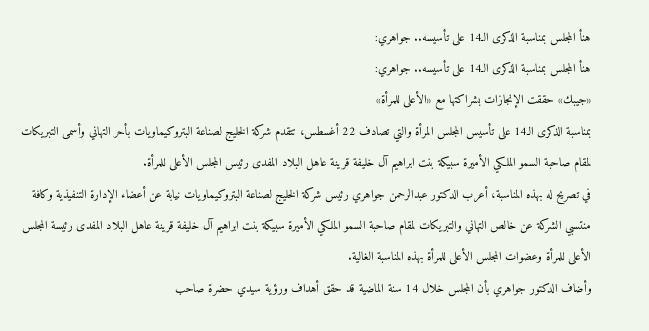هنأ المجلس بمناسبة الذكرى الـ14 على تأسيسه.. جواهري:
هنأ المجلس بمناسبة الذكرى الـ14 على تأسيسه.. جواهري:
«جيبك» حققت الإنجازات بشراكتها مع «الأعلى للمرأة»
بمناسبة الذكرى الـ14 على تأسيس المجلس المرأة والتي تصادف 22 أغسطس، تتقدم شركة الخليج لصناعة البتروكيماويات بأحر التهاني وأسمى التبريكات لمقام صاحبة السمو الملكي الأميرة سبيكة بنت ابراهيم آل خليفة قرينة عاهل البلاد المفدى رئيس المجلس الأعلى للمرأة.
في تصريح له بهذه المناسبة، أعرب الدكتور عبدالرحمن جواهري رئيس شركة الخليج لصناعة البتروكيماويات نيابة عن أعضاء الإدارة التنفيذية وكافة منتسبي الشركة عن خالص التهاني والتبريكات لمقام صاحبة السمو الملكي الأميرة سبيكة بنت ابراهيم آل خليفة قرينة عاهل البلاد المفدى رئيسة المجلس الأعلى للمرأة وعضوات المجلس الأعلى للمرأة بهذه المناسبة الغالية.
وأضاف الدكتور جواهري بأن المجلس خلال 14 سنة الماضية قد حقق أهداف ورؤية سيدي حضرة صاحب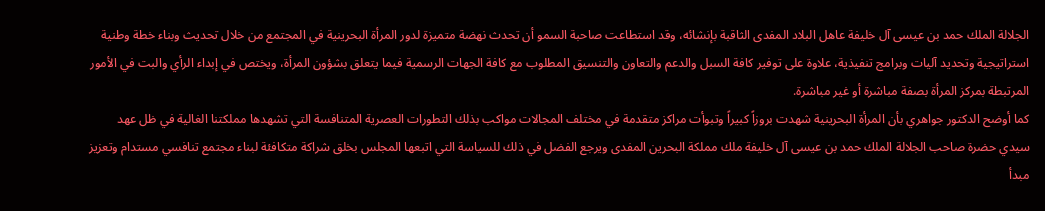الجلالة الملك حمد بن عيسى آل خليفة عاهل البلاد المفدى الثاقبة بإنشائه، وقد استطاعت صاحبة السمو أن تحدث نهضة متميزة لدور المرأة البحرينية في المجتمع من خلال تحديث وبناء خطة وطنية استراتيجية وتحديد آليات وبرامج تنفيذية، علاوة على توفير كافة السبل والدعم والتعاون والتنسيق المطلوب مع كافة الجهات الرسمية فيما يتعلق بشؤون المرأة، ويختص في إبداء الرأي والبت في الأمور المرتبطة بمركز المرأة بصفة مباشرة أو غير مباشرة.
كما أوضح الدكتور جواهري بأن المرأة البحرينية شهدت بروزاً كبيراً وتبوأت مراكز متقدمة في مختلف المجالات مواكب بذلك التطورات العصرية المتنافسة التي تشهدها مملكتنا الغالية في ظل عهد سيدي حضرة صاحب الجلالة الملك حمد بن عيسى آل خليفة ملك مملكة البحرين المفدى ويرجع الفضل في ذلك للسياسة التي اتبعها المجلس بخلق شراكة متكافئة لبناء مجتمع تنافسي مستدام وتعزيز مبدأ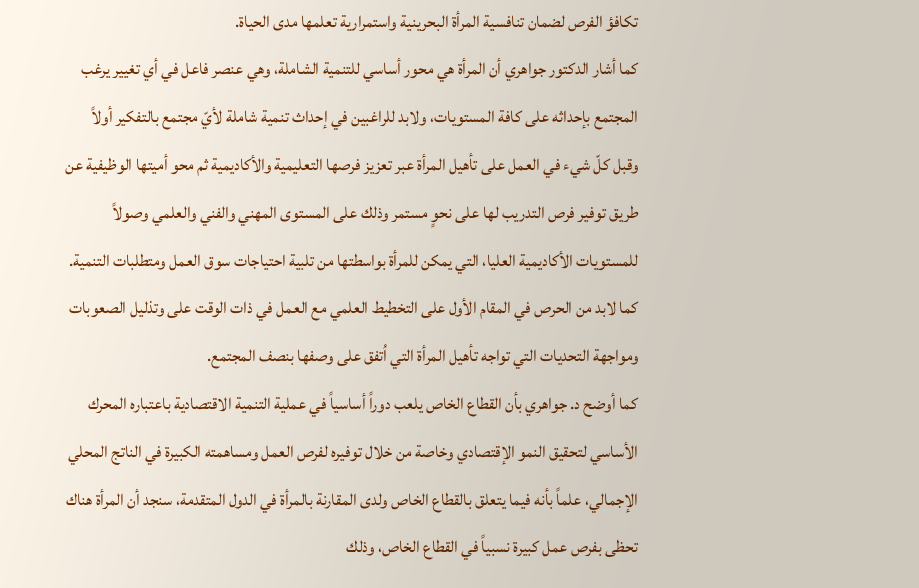تكافؤ الفرص لضمان تنافسية المرأة البحرينية واستمرارية تعلمها مدى الحياة.
كما أشار الدكتور جواهري أن المرأة هي محور أساسي للتنمية الشاملة، وهي عنصر فاعل في أي تغيير يرغب المجتمع بإحداثه على كافة المستويات، ولابد للراغبين في إحداث تنمية شاملة لأيّ مجتمع بالتفكير أولاً وقبل كلّ شيء في العمل على تأهيل المرأة عبر تعزيز فرصها التعليمية والأكاديمية ثم محو أميتها الوظيفية عن طريق توفير فرص التدريب لها على نحوٍ مستمر وذلك على المستوى المهني والفني والعلمي وصولاً للمستويات الأكاديمية العليا، التي يمكن للمرأة بواسطتها من تلبية احتياجات سوق العمل ومتطلبات التنمية. كما لابد من الحرص في المقام الأول على التخطيط العلمي مع العمل في ذات الوقت على وتذليل الصعوبات ومواجهة التحديات التي تواجه تأهيل المرأة التي اُتفق على وصفها بنصف المجتمع.
كما أوضح د. جواهري بأن القطاع الخاص يلعب دوراً أساسياً في عملية التنمية الاقتصادية باعتباره المحرك الأساسي لتحقيق النمو الإقتصادي وخاصة من خلال توفيره لفرص العمل ومساهمته الكبيرة في الناتج المحلي الإجمالي، علماً بأنه فيما يتعلق بالقطاع الخاص ولدى المقارنة بالمرأة في الدول المتقدمة، سنجد أن المرأة هناك تحظى بفرص عمل كبيرة نسبياً في القطاع الخاص، وذلك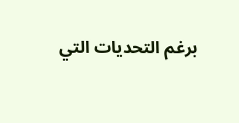برغم التحديات التي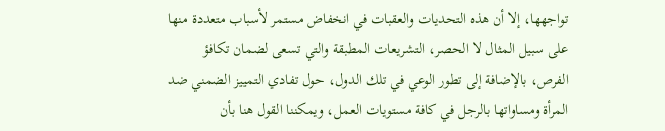تواجهها، إلا أن هذه التحديات والعقبات في انخفاض مستمر لأسباب متعددة منها على سبيل المثال لا الحصر، التشريعات المطبقة والتي تسعى لضمان تكافؤ الفرص، بالإضافة إلى تطور الوعي في تلك الدول، حول تفادي التمييز الضمني ضد المرأة ومساواتها بالرجل في كافة مستويات العمل، ويمكننا القول هنا بأن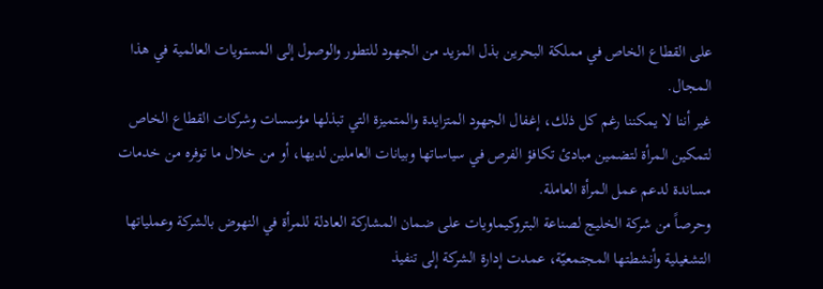على القطاع الخاص في مملكة البحرين بذل المزيد من الجهود للتطور والوصول إلى المستويات العالمية في هذا المجال.
غير أننا لا يمكننا رغم كل ذلك، إغفال الجهود المتزايدة والمتميزة التي تبذلها مؤسسات وشركات القطاع الخاص لتمكين المرأة لتضمين مبادئ تكافؤ الفرص في سياساتها وبيانات العاملين لديها، أو من خلال ما توفره من خدمات مساندة لدعم عمل المرأة العاملة.
وحرصاً من شركة الخليج لصناعة البتروكيماويات على ضمان المشاركة العادلة للمرأة في النهوض بالشركة وعملياتها التشغيلية وأنشطتها المجتمعيّة، عمدت إدارة الشركة إلى تنفيذ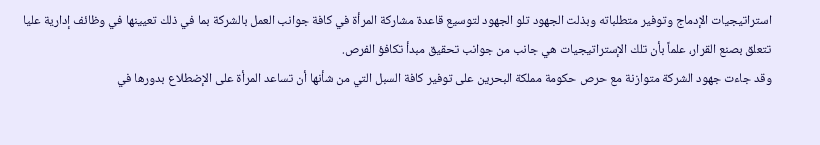استراتيجيات الإدماج وتوفير متطلباته وبذلت الجهود تلو الجهود لتوسيع قاعدة مشاركة المرأة في كافة جوانب العمل بالشركة بما في ذلك تعيينها في وظائف إدارية عليا تتعلق بصنع القرار، علماً بأن تلك الإستراتيجيات هي جانب من جوانب تحقيق مبدأ تكافؤ الفرص.
وقد جاءت جهود الشركة متوازنة مع حرص حكومة مملكة البحرين على توفير كافة السبل التي من شأنها أن تساعد المرأة على الإضطلاع بدورها في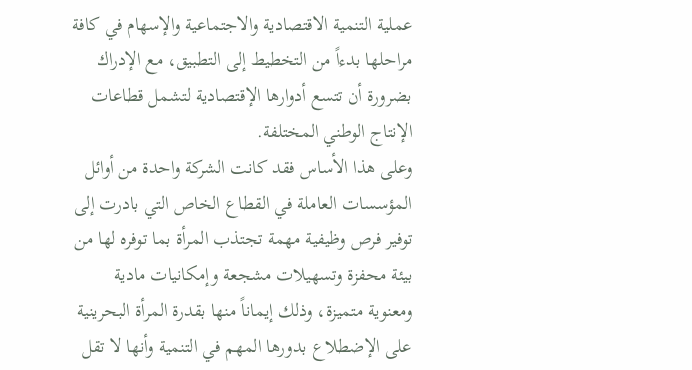عملية التنمية الاقتصادية والاجتماعية والإسهام في كافة مراحلها بدءاً من التخطيط إلى التطبيق، مع الإدراك بضرورة أن تتسع أدوارها الإقتصادية لتشمل قطاعات الإنتاج الوطني المختلفة.
وعلى هذا الأساس فقد كانت الشركة واحدة من أوائل المؤسسات العاملة في القطاع الخاص التي بادرت إلى توفير فرص وظيفية مهمة تجتذب المرأة بما توفره لها من بيئة محفزة وتسهيلات مشجعة وإمكانيات مادية ومعنوية متميزة، وذلك إيماناً منها بقدرة المرأة البحرينية على الإضطلاع بدورها المهم في التنمية وأنها لا تقل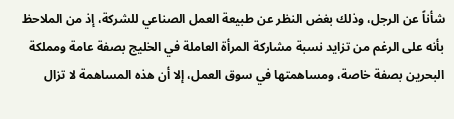شأناً عن الرجل، وذلك بغض النظر عن طبيعة العمل الصناعي للشركة، إذ من الملاحظ بأنه على الرغم من تزايد نسبة مشاركة المرأة العاملة في الخليج بصفة عامة ومملكة البحرين بصفة خاصة، ومساهمتها في سوق العمل، إلا أن هذه المساهمة لا تزال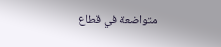متواضعة في قطاع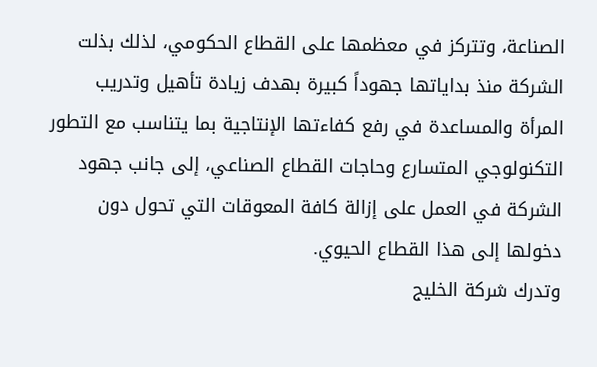الصناعة، وتتركز في معظمها على القطاع الحكومي، لذلك بذلت الشركة منذ بداياتها جهوداً كبيرة بهدف زيادة تأهيل وتدريب المرأة والمساعدة في رفع كفاءتها الإنتاجية بما يتناسب مع التطور التكنولوجي المتسارع وحاجات القطاع الصناعي، إلى جانب جهود الشركة في العمل على إزالة كافة المعوقات التي تحول دون دخولها إلى هذا القطاع الحيوي.
وتدرك شركة الخليج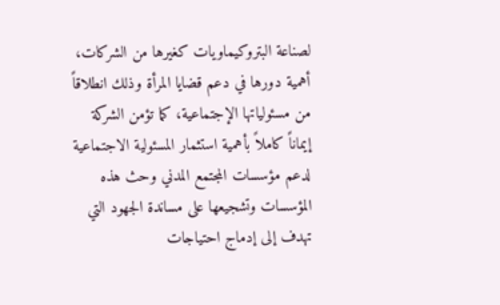لصناعة البتروكيماويات كغيرها من الشركات، أهمية دورها في دعم قضايا المرأة وذلك انطلاقاً من مسئولياتها الإجتماعية، كما تؤمن الشركة إيماناً كاملاً بأهمية استثمار المسئولية الاجتماعية لدعم مؤسسات المجتمع المدني وحث هذه المؤسسات وتشجيعها على مساندة الجهود التي تهدف إلى إدماج احتياجات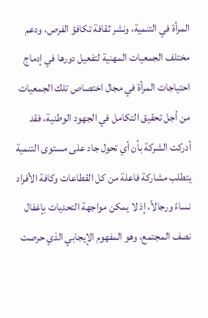المرأة في التنمية، ونشر ثقافة تكافؤ الفرص، ودعم مختلف الجمعيات المهنية لتفعيل دورها في إدماج احتياجات المرأة في مجال اختصاص تلك الجمعيات من أجل تحقيق التكامل في الجهود الوطنية، فقد أدركت الشركة بأن أي تحول جاد على مستوى التنمية يتطلب مشاركة فاعلة من كل القطاعات وكافة الأفراد نساءً ورجالاً، إذ لا يمكن مواجهة التحديات بإغفال نصف المجتمع، وهو المفهوم الإيجابي الذي حرصت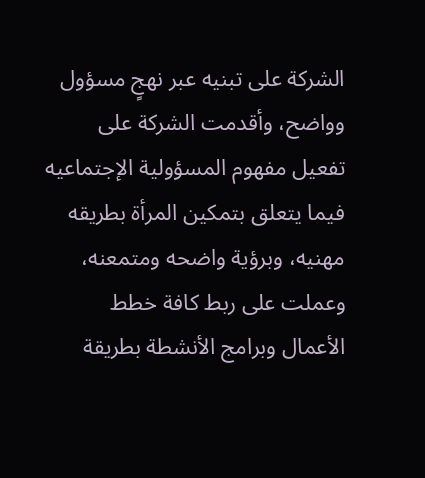الشركة على تبنيه عبر نهجٍ مسؤول وواضح، وأقدمت الشركة على تفعيل مفهوم المسؤولية الإجتماعيه فيما يتعلق بتمكين المرأة بطريقه مهنيه، وبرؤية واضحه ومتمعنه، وعملت على ربط كافة خطط الأعمال وبرامج الأنشطة بطريقة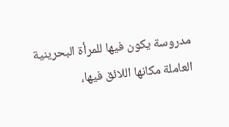مدروسة يكون فيها للمرأة البحرينية العاملة مكانها اللائق فيها،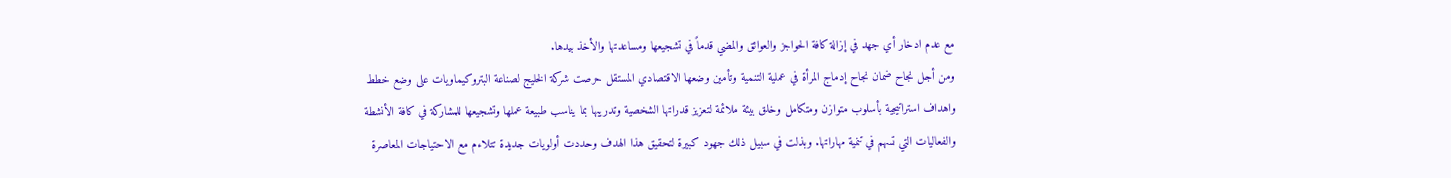مع عدم ادخار أي جهد في إزالة كافة الحواجز والعوائق والمضي قدماً في تشجيعها ومساعدتها والأخذ بيدها.
ومن أجل نجاح ضمان نجاح إدماج المرأة في عملية التنمية وتأمين وضعها الاقتصادي المستقل حرصت شركة الخليج لصناعة البتروكيماويات على وضع خطط واهداف استراتيجية بأسلوب متوازن ومتكامل وخلق بيئة ملائمة لتعزيز قدراتها الشخصية وتدريبها بما يناسب طبيعة عملها وتشجيعها للمشاركة في كافة الأنشطة والفعاليات التي تسهم في تنمية مهاراتها. وبذلت في سبيل ذلك جهود كبيرة لتحقيق هذا الهدف وحددت أولويات جديدة تتلاءم مع الاحتياجات المعاصرة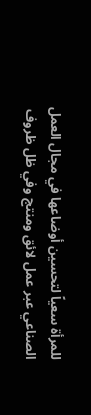للمرأة سعياً لتحسين أوضاعها في مجال العمل الصناعي عبر عمل لائق ومنتج وفي ظل ظروف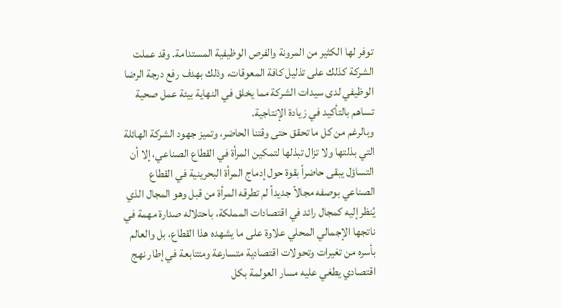توفر لها الكثير من المرونة والفرص الوظيفية المستدامة. وقد عملت الشركة كذلك على تذليل كافة المعوقات، وذلك بهدف رفع درجة الرضا الوظيفي لدى سيدات الشركة مما يخلق في النهاية بيئة عمل صحية تساهم بالتأكيد في زيادة الإنتاجية.
وبالرغم من كل ما تحقق حتى وقتنا الحاضر، وتميز جهود الشركة الهائلة التي بذلتها ولا تزال تبذلها لتمكين المرأة في القطاع الصناعي، إلا أن التساؤل يبقى حاضراً بقوة حول إدماج المرأة البحرينية في القطاع الصناعي بوصفه مجالاً جديداً لم تطرقه المرأة من قبل وهو المجال الذي يُنظر إليه كمجال رائد في اقتصادات المملكة، باحتلاله صدارة مهمة في ناتجها الإجمالي المحلي علاوة على ما يشهده هذا القطاع، بل والعالم بأسره من تغيرات وتحولات اقتصادية متسارعة ومتتابعة في إطار نهج اقتصادي يطغي عليه مسار العولمة بكل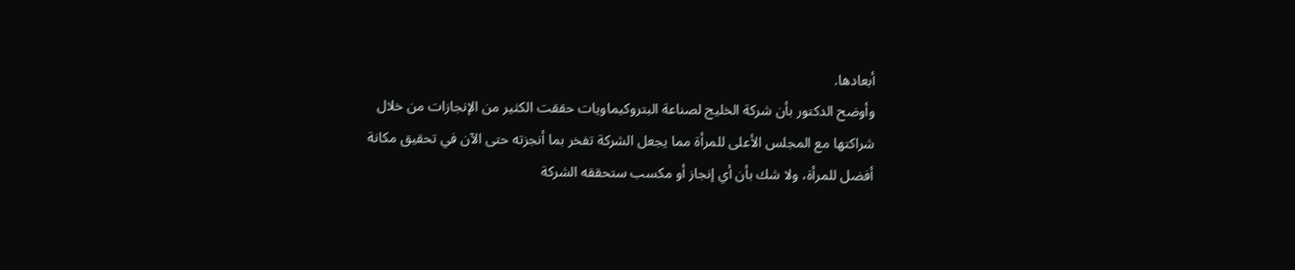أبعادها.
وأوضح الدكتور بأن شركة الخليج لصناعة البتروكيماويات حققت الكثير من الإنجازات من خلال شراكتها مع المجلس الأعلى للمرأة مما يجعل الشركة تفخر بما أنجزته حتى الآن في تحقيق مكانة أفضل للمرأة، ولا شك بأن أي إنجاز أو مكسب ستحققه الشركة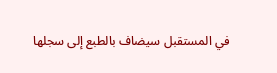في المستقبل سيضاف بالطبع إلى سجلها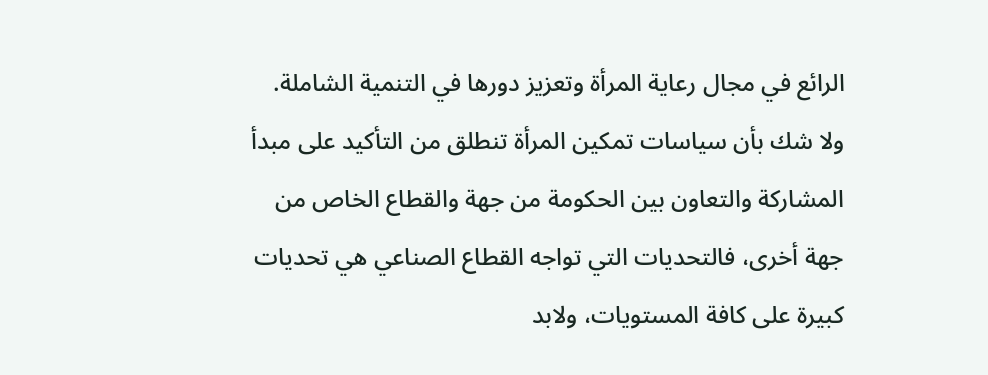الرائع في مجال رعاية المرأة وتعزيز دورها في التنمية الشاملة.
ولا شك بأن سياسات تمكين المرأة تنطلق من التأكيد على مبدأ المشاركة والتعاون بين الحكومة من جهة والقطاع الخاص من جهة أخرى، فالتحديات التي تواجه القطاع الصناعي هي تحديات كبيرة على كافة المستويات، ولابد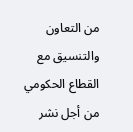من التعاون والتنسيق مع القطاع الحكومي من أجل نشر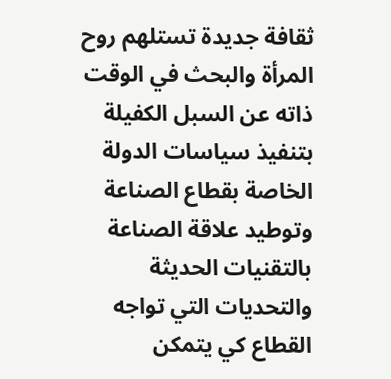ثقافة جديدة تستلهم روح المرأة والبحث في الوقت ذاته عن السبل الكفيلة بتنفيذ سياسات الدولة الخاصة بقطاع الصناعة وتوطيد علاقة الصناعة بالتقنيات الحديثة والتحديات التي تواجه القطاع كي يتمكن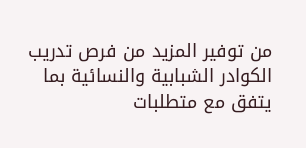من توفير المزيد من فرص تدريب الكوادر الشبابية والنسائية بما يتفق مع متطلبات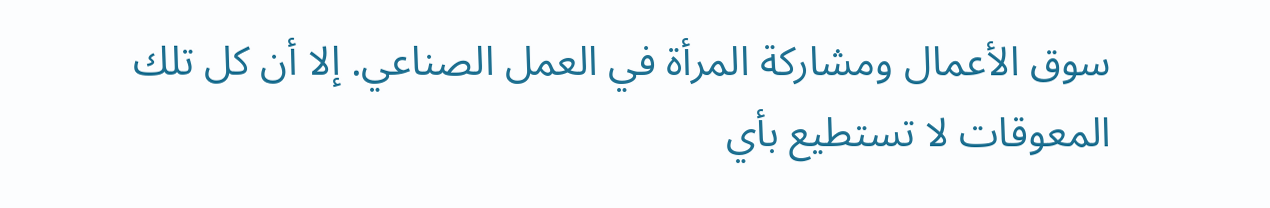سوق الأعمال ومشاركة المرأة في العمل الصناعي. إلا أن كل تلك المعوقات لا تستطيع بأي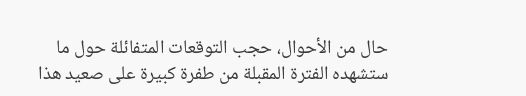حال من الأحوال، حجب التوقعات المتفائلة حول ما ستشهده الفترة المقبلة من طفرة كبيرة على صعيد هذا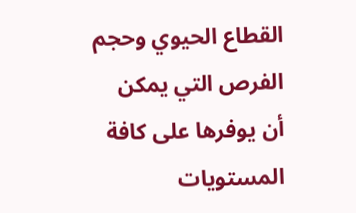القطاع الحيوي وحجم الفرص التي يمكن أن يوفرها على كافة المستويات